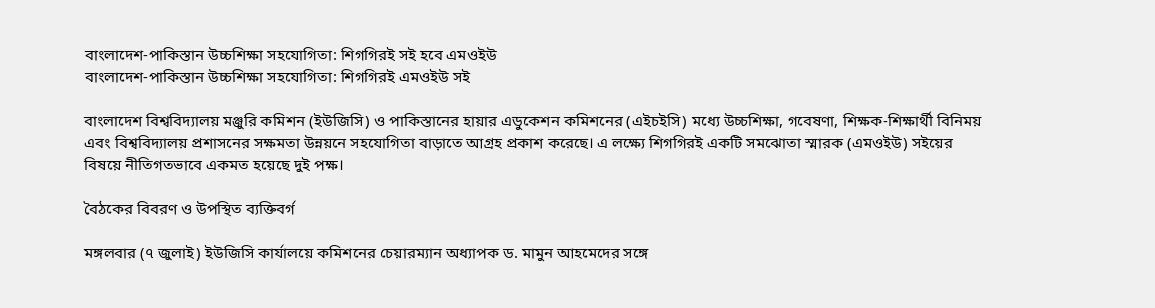বাংলাদেশ-পাকিস্তান উচ্চশিক্ষা সহযোগিতা: শিগগিরই সই হবে এমওইউ
বাংলাদেশ-পাকিস্তান উচ্চশিক্ষা সহযোগিতা: শিগগিরই এমওইউ সই

বাংলাদেশ বিশ্ববিদ্যালয় মঞ্জুরি কমিশন (ইউজিসি) ও পাকিস্তানের হায়ার এডুকেশন কমিশনের (এইচইসি) মধ্যে উচ্চশিক্ষা, গবেষণা, শিক্ষক-শিক্ষার্থী বিনিময় এবং বিশ্ববিদ্যালয় প্রশাসনের সক্ষমতা উন্নয়নে সহযোগিতা বাড়াতে আগ্রহ প্রকাশ করেছে। এ লক্ষ্যে শিগগিরই একটি সমঝোতা স্মারক (এমওইউ) সইয়ের বিষয়ে নীতিগতভাবে একমত হয়েছে দুই পক্ষ।

বৈঠকের বিবরণ ও উপস্থিত ব্যক্তিবর্গ

মঙ্গলবার (৭ জুলাই) ইউজিসি কার্যালয়ে কমিশনের চেয়ারম্যান অধ্যাপক ড. মামুন আহমেদের সঙ্গে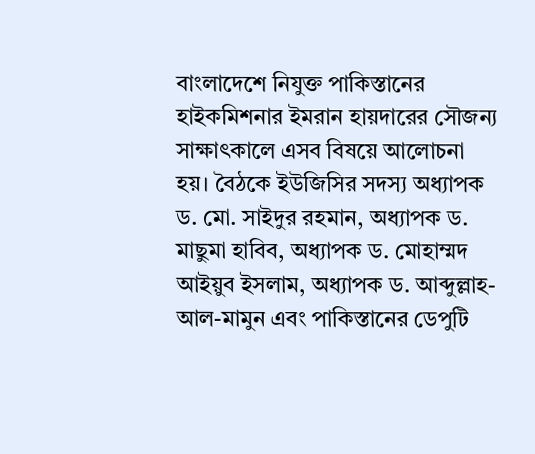বাংলাদেশে নিযুক্ত পাকিস্তানের হাইকমিশনার ইমরান হায়দারের সৌজন্য সাক্ষাৎকালে এসব বিষয়ে আলোচনা হয়। বৈঠকে ইউজিসির সদস্য অধ্যাপক ড. মো. সাইদুর রহমান, অধ্যাপক ড. মাছুমা হাবিব, অধ্যাপক ড. মোহাম্মদ আইয়ুব ইসলাম, অধ্যাপক ড. আব্দুল্লাহ-আল-মামুন এবং পাকিস্তানের ডেপুটি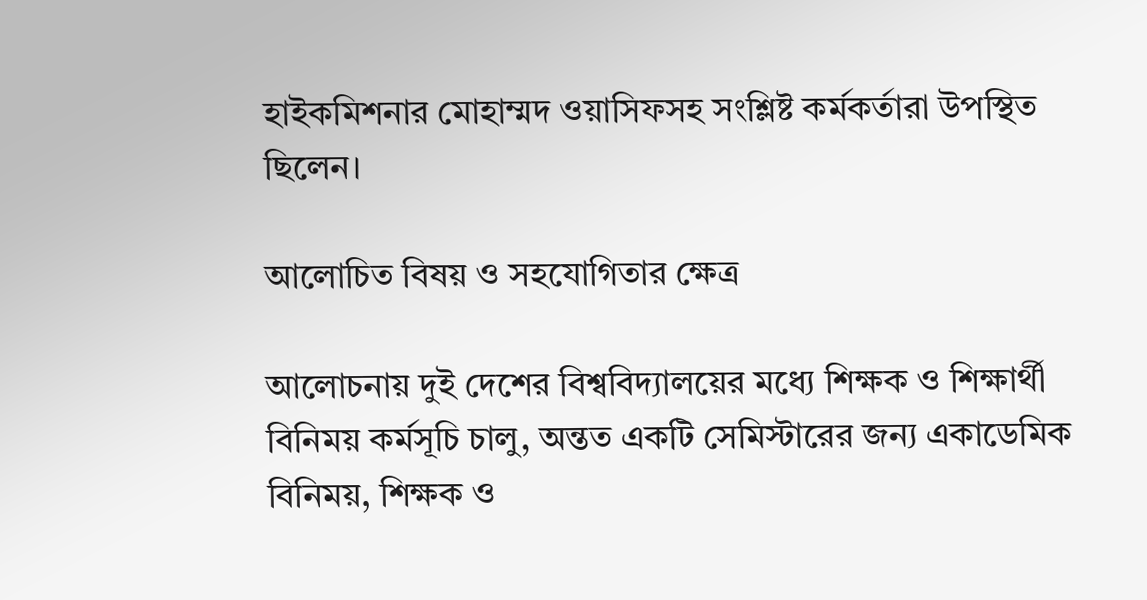হাইকমিশনার মোহাম্মদ ওয়াসিফসহ সংশ্লিষ্ট কর্মকর্তারা উপস্থিত ছিলেন।

আলোচিত বিষয় ও সহযোগিতার ক্ষেত্র

আলোচনায় দুই দেশের বিশ্ববিদ্যালয়ের মধ্যে শিক্ষক ও শিক্ষার্থী বিনিময় কর্মসূচি চালু, অন্তত একটি সেমিস্টারের জন্য একাডেমিক বিনিময়, শিক্ষক ও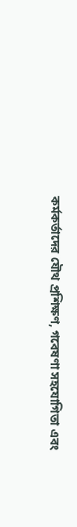কর্মকর্তাদের যৌথ প্রশিক্ষণ, গবেষণা সহযোগিতা এবং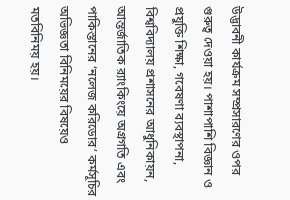উদ্ভাবনী কার্যক্রম সম্প্রসারণের ওপর গুরুত্ব দেওয়া হয়। পাশাপাশি বিজ্ঞান ও প্রযুক্তি শিক্ষা, গবেষণা ব্যবস্থাপনা, বিশ্ববিদ্যালয় প্রশাসনের আধুনিকায়ন, আন্তর্জাতিক র‌্যাংকিংয়ে অগ্রগতি এবং পাকিস্তানের ‘নলেজ করিডোর’ কর্মসূচির অভিজ্ঞতা বিনিময়ের বিষয়েও মতবিনিময় হয়।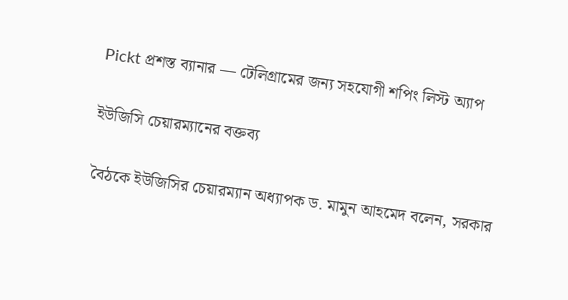Pickt প্রশস্ত ব্যানার — টেলিগ্রামের জন্য সহযোগী শপিং লিস্ট অ্যাপ

ইউজিসি চেয়ারম্যানের বক্তব্য

বৈঠকে ইউজিসির চেয়ারম্যান অধ্যাপক ড. মামুন আহমেদ বলেন, সরকার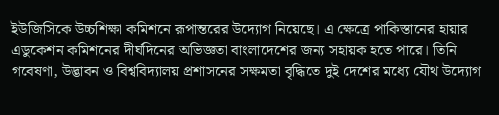ইউজিসিকে উচ্চশিক্ষা কমিশনে রূপান্তরের উদ্যোগ নিয়েছে। এ ক্ষেত্রে পাকিস্তানের হায়ার এডুকেশন কমিশনের দীর্ঘদিনের অভিজ্ঞতা বাংলাদেশের জন্য সহায়ক হতে পারে। তিনি গবেষণা, উদ্ভাবন ও বিশ্ববিদ্যালয় প্রশাসনের সক্ষমতা বৃদ্ধিতে দুই দেশের মধ্যে যৌথ উদ্যোগ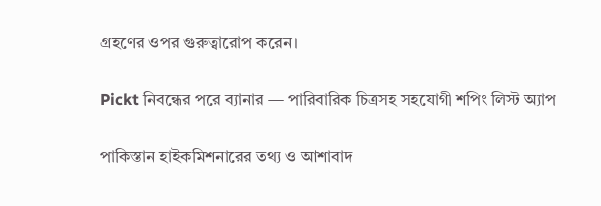গ্রহণের ওপর গুরুত্বারোপ করেন।

Pickt নিবন্ধের পরে ব্যানার — পারিবারিক চিত্রসহ সহযোগী শপিং লিস্ট অ্যাপ

পাকিস্তান হাইকমিশনারের তথ্য ও আশাবাদ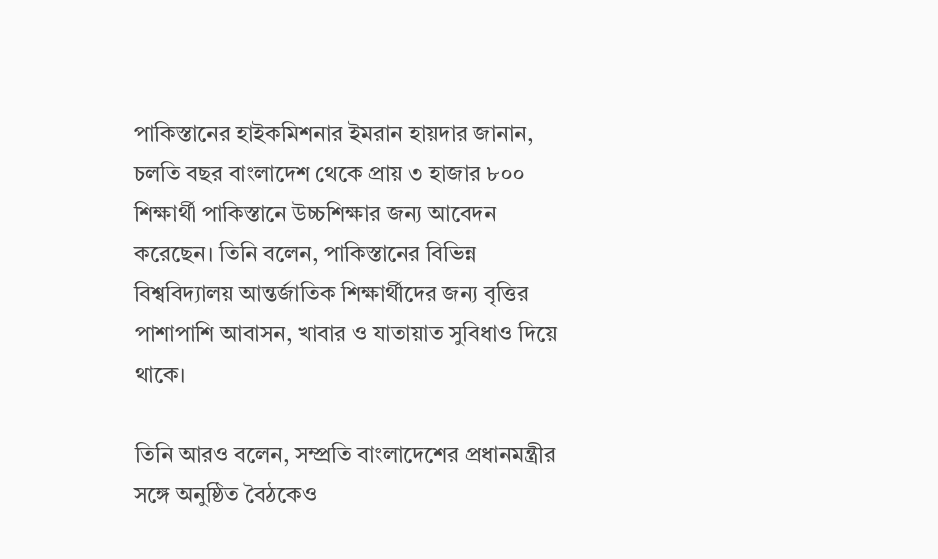পাকিস্তানের হাইকমিশনার ইমরান হায়দার জানান, চলতি বছর বাংলাদেশ থেকে প্রায় ৩ হাজার ৮০০ শিক্ষার্থী পাকিস্তানে উচ্চশিক্ষার জন্য আবেদন করেছেন। তিনি বলেন, পাকিস্তানের বিভিন্ন বিশ্ববিদ্যালয় আন্তর্জাতিক শিক্ষার্থীদের জন্য বৃত্তির পাশাপাশি আবাসন, খাবার ও যাতায়াত সুবিধাও দিয়ে থাকে।

তিনি আরও বলেন, সম্প্রতি বাংলাদেশের প্রধানমন্ত্রীর সঙ্গে অনুষ্ঠিত বৈঠকেও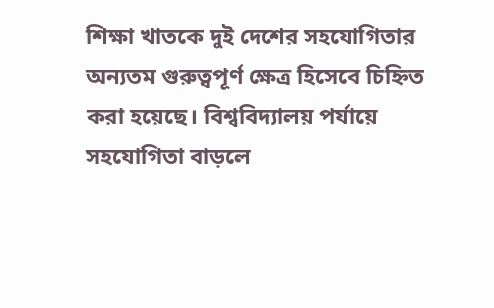শিক্ষা খাতকে দুই দেশের সহযোগিতার অন্যতম গুরুত্বপূর্ণ ক্ষেত্র হিসেবে চিহ্নিত করা হয়েছে। বিশ্ববিদ্যালয় পর্যায়ে সহযোগিতা বাড়লে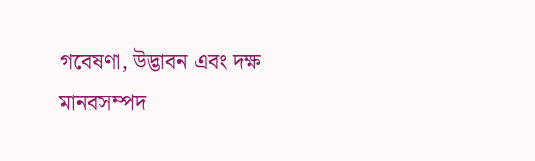গবেষণা, উদ্ভাবন এবং দক্ষ মানবসম্পদ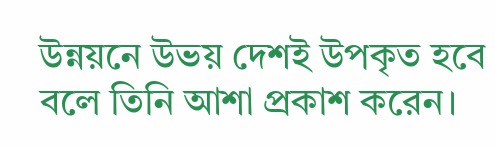উন্নয়নে উভয় দেশই উপকৃত হবে বলে তিনি আশা প্রকাশ করেন।